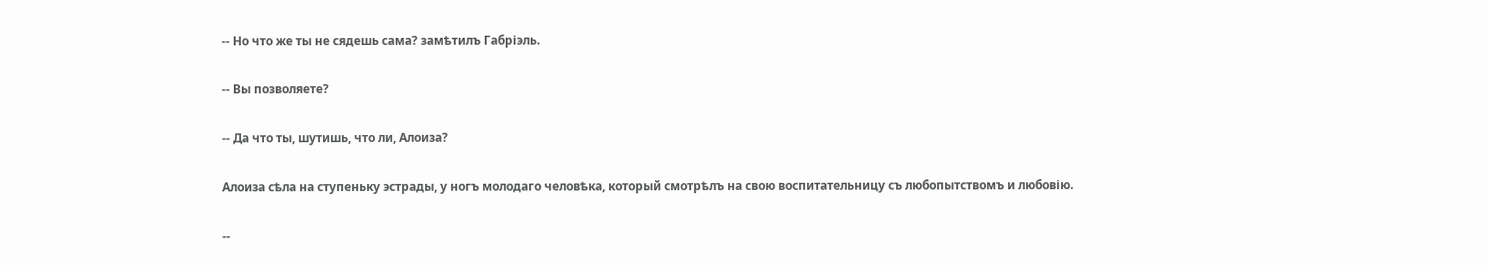-- Но что же ты не сядешь сама? замѣтилъ Габріэль.

-- Вы позволяете?

-- Да что ты, шутишь, что ли, Алоиза?

Алоиза сѣла на ступеньку эстрады, у ногъ молодаго человѣка, который смотрѣлъ на свою воспитательницу съ любопытствомъ и любовію.

--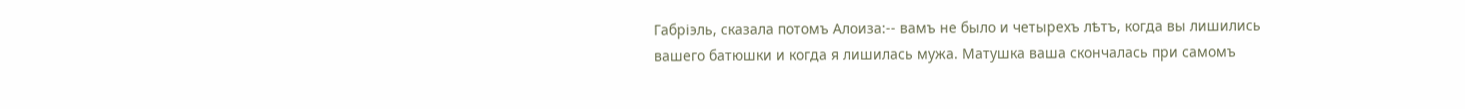Габріэль, сказала потомъ Алоиза:-- вамъ не было и четырехъ лѣтъ, когда вы лишились вашего батюшки и когда я лишилась мужа. Матушка ваша скончалась при самомъ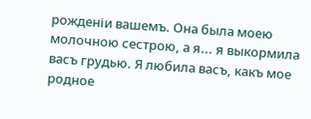рожденіи вашемъ. Она была моею молочною сестрою, а я... я выкормила васъ грудью. Я любила васъ, какъ мое родное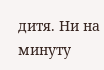дитя. Ни на минуту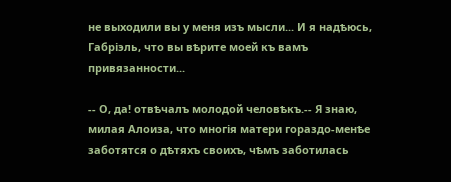не выходили вы у меня изъ мысли... И я надѣюсь, Габріэль, что вы вѣрите моей къ вамъ привязанности...

-- О, да! отвѣчалъ молодой человѣкъ.-- Я знаю, милая Алоиза, что многія матери гораздо-менѣе заботятся о дѣтяхъ своихъ, чѣмъ заботилась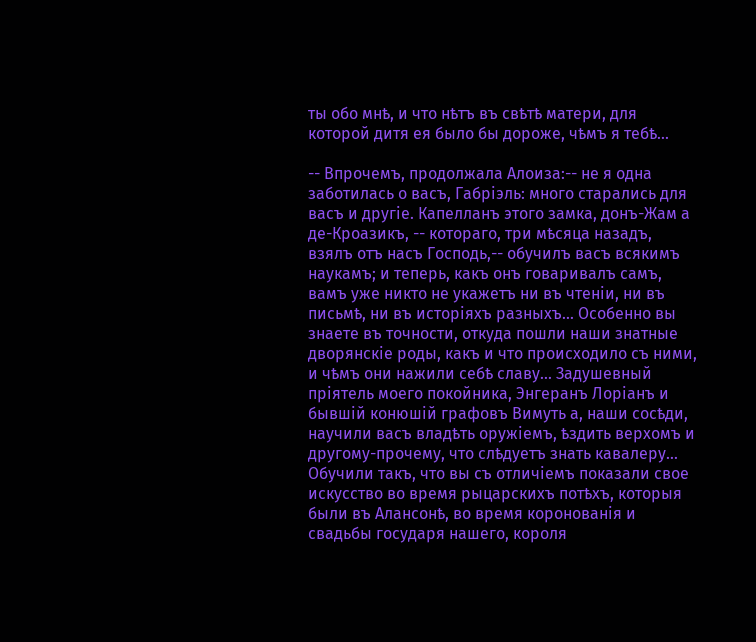ты обо мнѣ, и что нѣтъ въ свѣтѣ матери, для которой дитя ея было бы дороже, чѣмъ я тебѣ...

-- Впрочемъ, продолжала Алоиза:-- не я одна заботилась о васъ, Габріэль: много старались для васъ и другіе. Капелланъ этого замка, донъ-Жам а де-Кроазикъ, -- котораго, три мѣсяца назадъ, взялъ отъ насъ Господь,-- обучилъ васъ всякимъ наукамъ; и теперь, какъ онъ говаривалъ самъ, вамъ уже никто не укажетъ ни въ чтеніи, ни въ письмѣ, ни въ исторіяхъ разныхъ... Особенно вы знаете въ точности, откуда пошли наши знатные дворянскіе роды, какъ и что происходило съ ними, и чѣмъ они нажили себѣ славу... Задушевный пріятель моего покойника, Энгеранъ Лоріанъ и бывшій конюшій графовъ Вимуть а, наши сосѣди, научили васъ владѣть оружіемъ, ѣздить верхомъ и другому-прочему, что слѣдуетъ знать кавалеру... Обучили такъ, что вы съ отличіемъ показали свое искусство во время рыцарскихъ потѣхъ, которыя были въ Алансонѣ, во время коронованія и свадьбы государя нашего, короля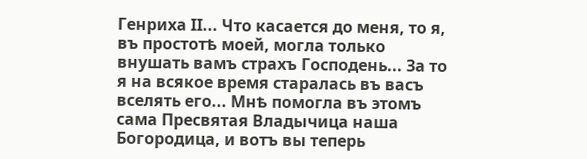Генриха II... Что касается до меня, то я, въ простотѣ моей, могла только внушать вамъ страхъ Господень... За то я на всякое время старалась въ васъ вселять его... Мнѣ помогла въ этомъ сама Пресвятая Владычица наша Богородица, и вотъ вы теперь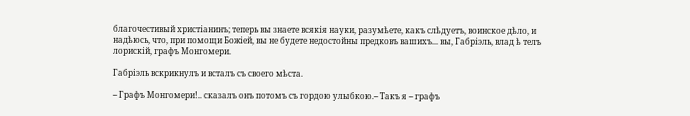благочестивый христіанинъ; теперь вы знаете всякія науки, разумѣете, какъ слѣдуетъ, воинское дѣло, и надѣюсь, что, при помощи Божіей, вы не будете недостойны предковъ вашихъ... вы, Габріэль, влад ѣ телъ лорискій, графъ Монгомери.

Габріэль вскрикнулъ и всталъ съ своего мѣста.

-- Графъ Монгомери!.. сказалъ онъ потомъ съ гордою улыбкою.-- Такъ я -- графъ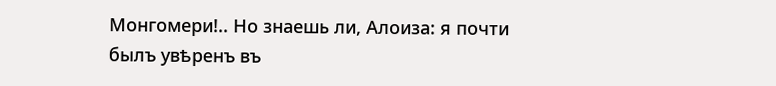Монгомери!.. Но знаешь ли, Алоиза: я почти былъ увѣренъ въ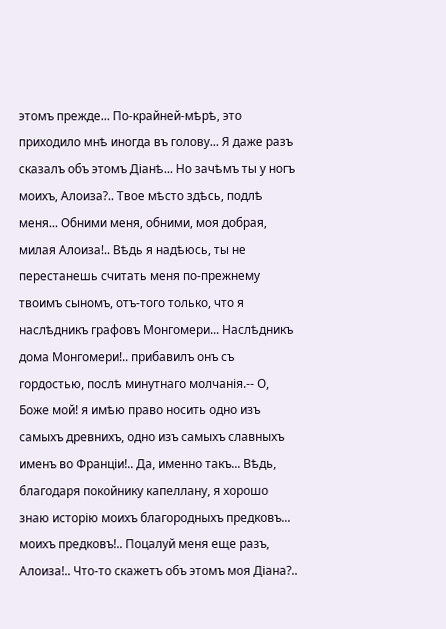этомъ прежде... По-крайней-мѣрѣ, это приходило мнѣ иногда въ голову... Я даже разъ сказалъ объ этомъ Діанѣ... Но зачѣмъ ты у ногъ моихъ, Алоиза?.. Твое мѣсто здѣсь, подлѣ меня... Обними меня, обними, моя добрая, милая Алоиза!.. Вѣдь я надѣюсь, ты не перестанешь считать меня по-прежнему твоимъ сыномъ, отъ-того только, что я наслѣдникъ графовъ Монгомери... Наслѣдникъ дома Монгомери!.. прибавилъ онъ съ гордостью, послѣ минутнаго молчанія.-- О, Боже мой! я имѣю право носить одно изъ самыхъ древнихъ, одно изъ самыхъ славныхъ именъ во Франціи!.. Да, именно такъ... Вѣдь, благодаря покойнику капеллану, я хорошо знаю исторію моихъ благородныхъ предковъ... моихъ предковъ!.. Поцалуй меня еще разъ, Алоиза!.. Что-то скажетъ объ этомъ моя Діана?..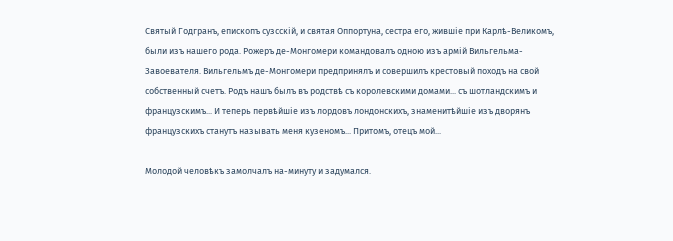Святый Годгранъ, епископъ сузсскій, и святая Оппортуна, сестра его, жившіе при Карлѣ-Великомъ, были изъ нашего рода. Рожеръ де-Монгомери командовалъ одною изъ армій Вильгельма-Завоевателя. Вильгельмъ де-Монгомери предпринялъ и совершилъ крестовый походъ на свой собственный счетъ. Родъ нашъ былъ въ родствѣ съ королевскими домами... съ шотландскимъ и французскимъ... И теперь первѣйшіе изъ лордовъ лондонскихъ, знаменитѣйшіе изъ дворянъ французскихъ станутъ называть меня кузеномъ... Притомъ, отецъ мой...

Молодой человѣкъ замолчалъ на-минуту и задумался.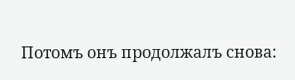Потомъ онъ продолжалъ снова: